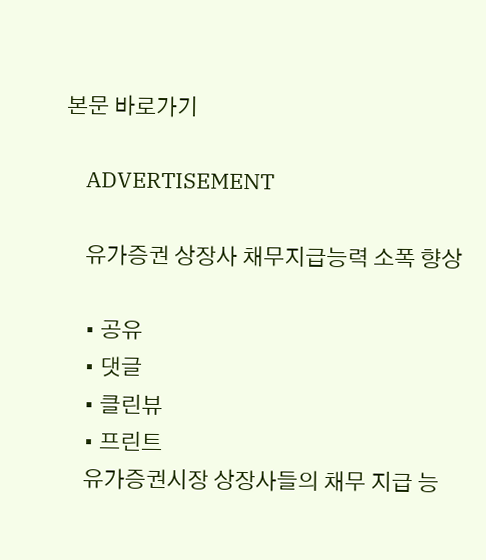본문 바로가기

    ADVERTISEMENT

    유가증권 상장사 채무지급능력 소폭 향상

    • 공유
    • 댓글
    • 클린뷰
    • 프린트
    유가증권시장 상장사들의 채무 지급 능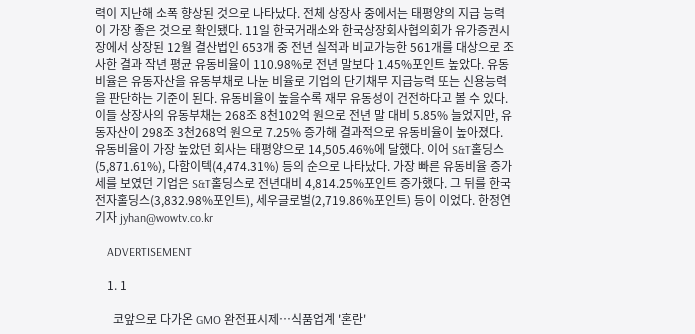력이 지난해 소폭 향상된 것으로 나타났다. 전체 상장사 중에서는 태평양의 지급 능력이 가장 좋은 것으로 확인됐다. 11일 한국거래소와 한국상장회사협의회가 유가증권시장에서 상장된 12월 결산법인 653개 중 전년 실적과 비교가능한 561개를 대상으로 조사한 결과 작년 평균 유동비율이 110.98%로 전년 말보다 1.45%포인트 높았다. 유동비율은 유동자산을 유동부채로 나눈 비율로 기업의 단기채무 지급능력 또는 신용능력을 판단하는 기준이 된다. 유동비율이 높을수록 재무 유동성이 건전하다고 볼 수 있다. 이들 상장사의 유동부채는 268조 8천102억 원으로 전년 말 대비 5.85% 늘었지만, 유동자산이 298조 3천268억 원으로 7.25% 증가해 결과적으로 유동비율이 높아졌다. 유동비율이 가장 높았던 회사는 태평양으로 14,505.46%에 달했다. 이어 S&T홀딩스(5,871.61%), 다함이텍(4,474.31%) 등의 순으로 나타났다. 가장 빠른 유동비율 증가세를 보였던 기업은 S&T홀딩스로 전년대비 4,814.25%포인트 증가했다. 그 뒤를 한국전자홀딩스(3,832.98%포인트), 세우글로벌(2,719.86%포인트) 등이 이었다. 한정연기자 jyhan@wowtv.co.kr

    ADVERTISEMENT

    1. 1

      코앞으로 다가온 GMO 완전표시제…식품업계 '혼란'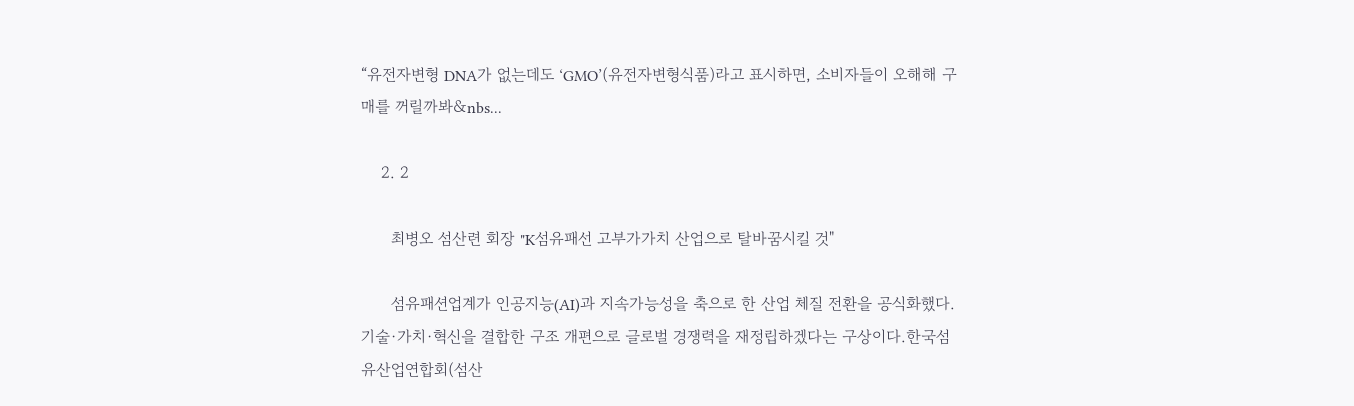“유전자변형 DNA가 없는데도 ‘GMO’(유전자변형식품)라고 표시하면, 소비자들이 오해해 구매를 꺼릴까봐&nbs...

    2. 2

      최병오 섬산련 회장 "K섬유패선 고부가가치 산업으로 탈바꿈시킬 것"

      섬유패션업계가 인공지능(AI)과 지속가능성을 축으로 한 산업 체질 전환을 공식화했다. 기술·가치·혁신을 결합한 구조 개편으로 글로벌 경쟁력을 재정립하겠다는 구상이다.한국섬유산업연합회(섬산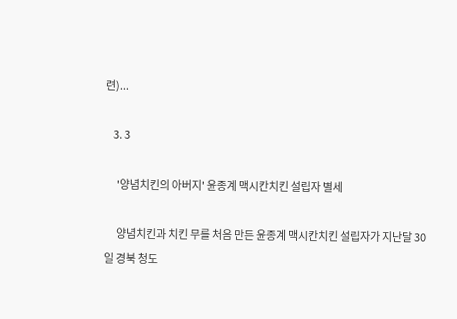련)...

    3. 3

      '양념치킨의 아버지' 윤종계 맥시칸치킨 설립자 별세

      양념치킨과 치킨 무를 처음 만든 윤종계 맥시칸치킨 설립자가 지난달 30일 경북 청도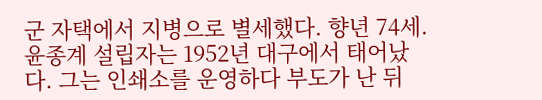군 자택에서 지병으로 별세했다. 향년 74세.윤종계 설립자는 1952년 대구에서 태어났다. 그는 인쇄소를 운영하다 부도가 난 뒤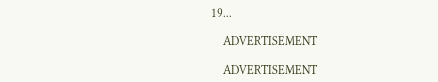19...

    ADVERTISEMENT

    ADVERTISEMENT